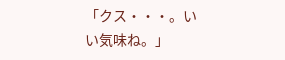「クス・・・。いい気味ね。」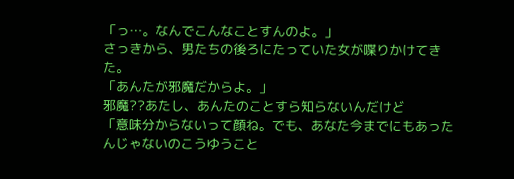「っ…。なんでこんなことすんのよ。」
さっきから、男たちの後ろにたっていた女が喋りかけてきた。
「あんたが邪魔だからよ。」
邪魔??あたし、あんたのことすら知らないんだけど
「意味分からないって顔ね。でも、あなた今までにもあったんじゃないのこうゆうこと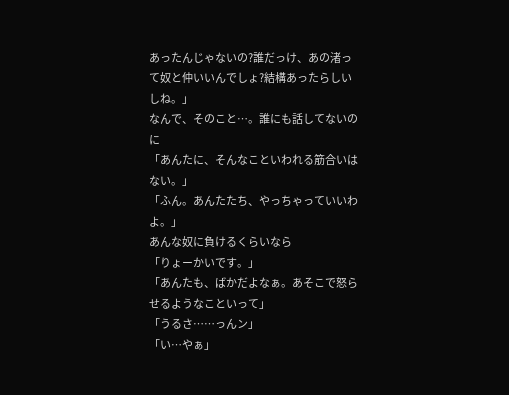あったんじゃないの?誰だっけ、あの渚って奴と仲いいんでしょ?結構あったらしいしね。」
なんで、そのこと…。誰にも話してないのに
「あんたに、そんなこといわれる筋合いはない。」
「ふん。あんたたち、やっちゃっていいわよ。」
あんな奴に負けるくらいなら
「りょーかいです。」
「あんたも、ばかだよなぁ。あそこで怒らせるようなこといって」
「うるさ……っんン」
「い…やぁ」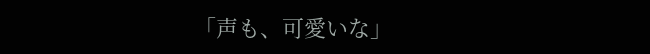「声も、可愛いな」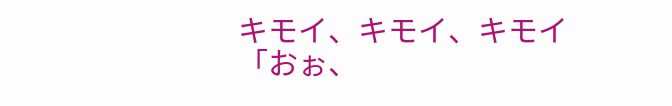キモイ、キモイ、キモイ
「おぉ、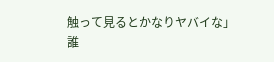触って見るとかなりヤバイな」
誰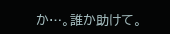か…。誰か助けて。